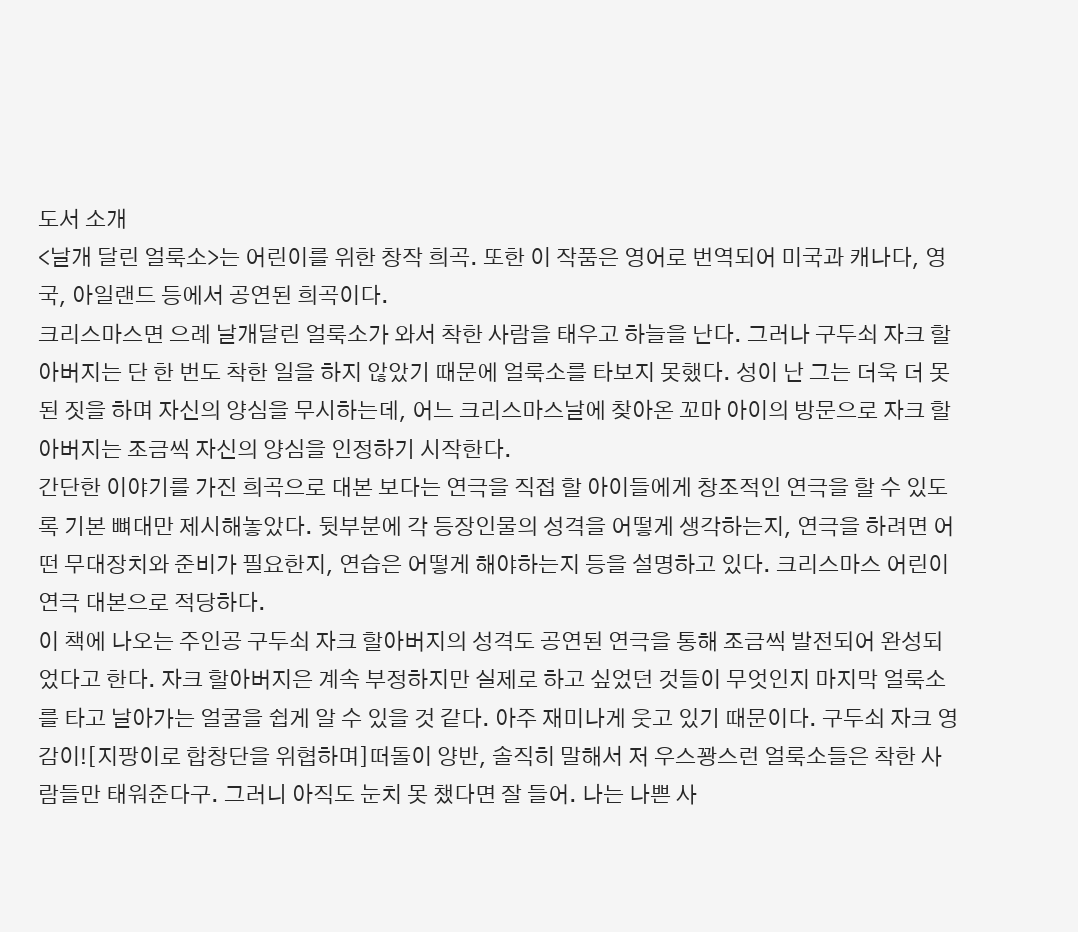도서 소개
<날개 달린 얼룩소>는 어린이를 위한 창작 희곡. 또한 이 작품은 영어로 번역되어 미국과 캐나다, 영국, 아일랜드 등에서 공연된 희곡이다.
크리스마스면 으례 날개달린 얼룩소가 와서 착한 사람을 태우고 하늘을 난다. 그러나 구두쇠 자크 할아버지는 단 한 번도 착한 일을 하지 않았기 때문에 얼룩소를 타보지 못했다. 성이 난 그는 더욱 더 못된 짓을 하며 자신의 양심을 무시하는데, 어느 크리스마스날에 찾아온 꼬마 아이의 방문으로 자크 할아버지는 조금씩 자신의 양심을 인정하기 시작한다.
간단한 이야기를 가진 희곡으로 대본 보다는 연극을 직접 할 아이들에게 창조적인 연극을 할 수 있도록 기본 뼈대만 제시해놓았다. 뒷부분에 각 등장인물의 성격을 어떻게 생각하는지, 연극을 하려면 어떤 무대장치와 준비가 필요한지, 연습은 어떻게 해야하는지 등을 설명하고 있다. 크리스마스 어린이 연극 대본으로 적당하다.
이 책에 나오는 주인공 구두쇠 자크 할아버지의 성격도 공연된 연극을 통해 조금씩 발전되어 완성되었다고 한다. 자크 할아버지은 계속 부정하지만 실제로 하고 싶었던 것들이 무엇인지 마지막 얼룩소를 타고 날아가는 얼굴을 쉽게 알 수 있을 것 같다. 아주 재미나게 웃고 있기 때문이다. 구두쇠 자크 영감이![지팡이로 합창단을 위협하며]떠돌이 양반, 솔직히 말해서 저 우스꽝스런 얼룩소들은 착한 사람들만 태워준다구. 그러니 아직도 눈치 못 챘다면 잘 들어. 나는 나쁜 사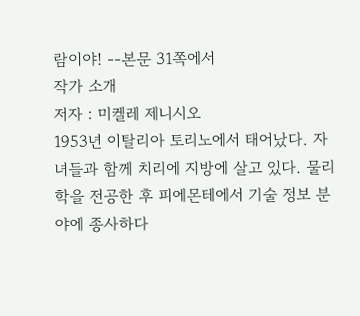람이야! --본문 31쪽에서
작가 소개
저자 : 미켈레 제니시오
1953년 이탈리아 토리노에서 태어났다. 자녀들과 함께 치리에 지방에 살고 있다. 물리학을 전공한 후 피에몬테에서 기술 정보 분야에 종사하다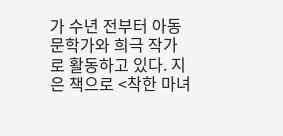가 수년 전부터 아동문학가와 희극 작가로 활동하고 있다. 지은 책으로 <착한 마녀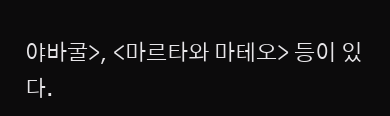야바굴>, <마르타와 마테오> 등이 있다.